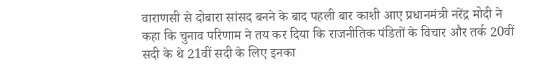वाराणसी से दोबारा सांसद बनने के बाद पहली बार काशी आए प्रधानमंत्री नरेंद्र मोदी ने कहा कि चुनाव परिणाम ने तय कर दिया कि राजनीतिक पंडितों के विचार और तर्क 20वीं सदी के थे 21वीं सदी के लिए इनका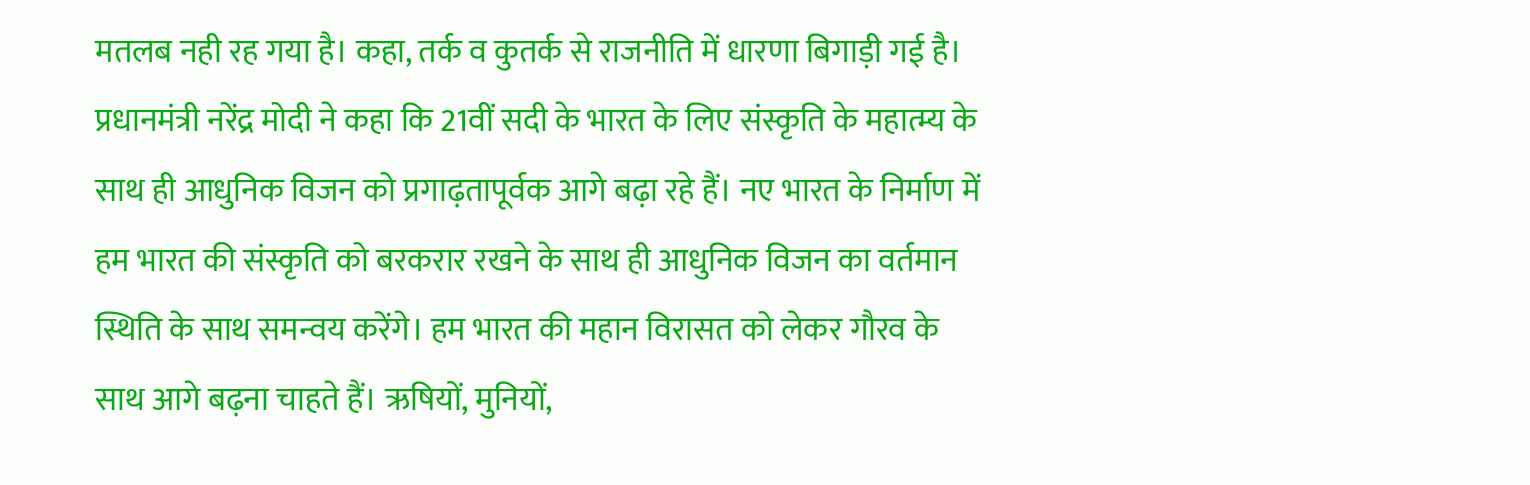मतलब नही रह गया है। कहा, तर्क व कुतर्क से राजनीति में धारणा बिगाड़ी गई है।
प्रधानमंत्री नरेंद्र मोदी ने कहा कि 21वीं सदी के भारत के लिए संस्कृति के महात्म्य के साथ ही आधुनिक विजन को प्रगाढ़तापूर्वक आगे बढ़ा रहे हैं। नए भारत के निर्माण में हम भारत की संस्कृति को बरकरार रखने के साथ ही आधुनिक विजन का वर्तमान स्थिति के साथ समन्वय करेंगे। हम भारत की महान विरासत को लेकर गौरव के साथ आगे बढ़ना चाहते हैं। ऋषियों, मुनियों,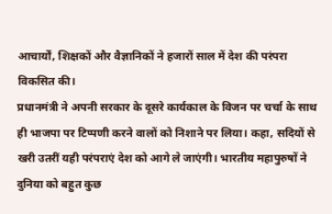आचार्यों, शिक्षकों और वैज्ञानिकों ने हजारों साल में देश की परंपरा विकसित की।
प्रधानमंत्री ने अपनी सरकार के दूसरे कार्यकाल के विजन पर चर्चा के साथ ही भाजपा पर टिप्पणी करने वालों को निशाने पर लिया। कहा, सदियों से खरी उतरीं यही परंपराएं देश को आगे ले जाएंगी। भारतीय महापुरुषों ने दुनिया को बहुत कुछ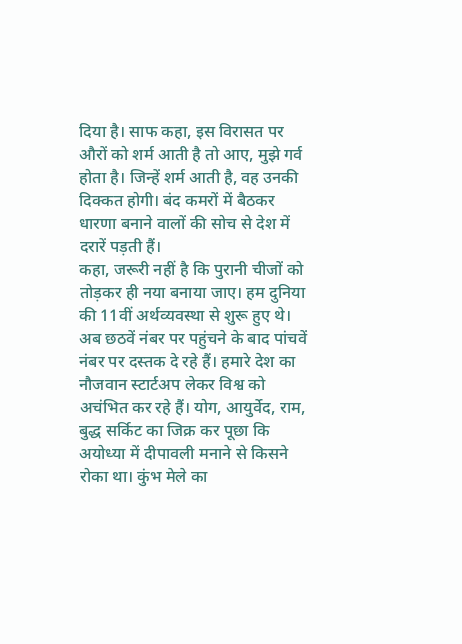दिया है। साफ कहा, इस विरासत पर औरों को शर्म आती है तो आए, मुझे गर्व होता है। जिन्हें शर्म आती है, वह उनकी दिक्कत होगी। बंद कमरों में बैठकर धारणा बनाने वालों की सोच से देश में दरारें पड़ती हैं।
कहा, जरूरी नहीं है कि पुरानी चीजों को तोड़कर ही नया बनाया जाए। हम दुनिया की 11वीं अर्थव्यवस्था से शुरू हुए थे। अब छठवें नंबर पर पहुंचने के बाद पांचवें नंबर पर दस्तक दे रहे हैं। हमारे देश का नौजवान स्टार्टअप लेकर विश्व को अचंभित कर रहे हैं। योग, आयुर्वेद, राम, बुद्ध सर्किट का जिक्र कर पूछा कि अयोध्या में दीपावली मनाने से किसने रोका था। कुंभ मेले का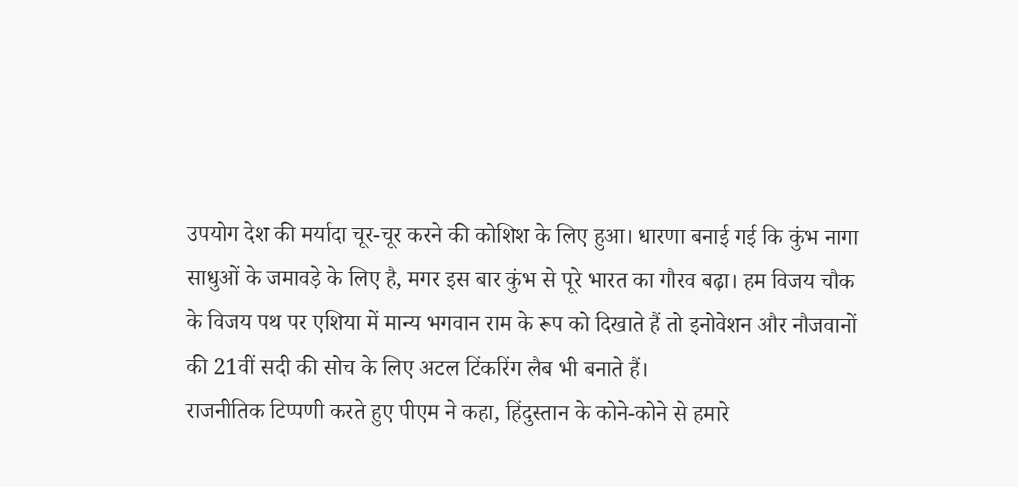उपयोग देश की मर्यादा चूर-चूर करने की कोशिश के लिए हुआ। धारणा बनाई गई कि कुंभ नागा साधुओं के जमावड़े के लिए है, मगर इस बार कुंभ से पूरे भारत का गौरव बढ़ा। हम विजय चौक के विजय पथ पर एशिया में मान्य भगवान राम के रूप को दिखाते हैं तो इनोवेशन और नौजवानों की 21वीं सदी की सोच के लिए अटल टिंकरिंग लैब भी बनाते हैं।
राजनीतिक टिप्पणी करते हुए पीएम ने कहा, हिंदुस्तान के कोने-कोने से हमारे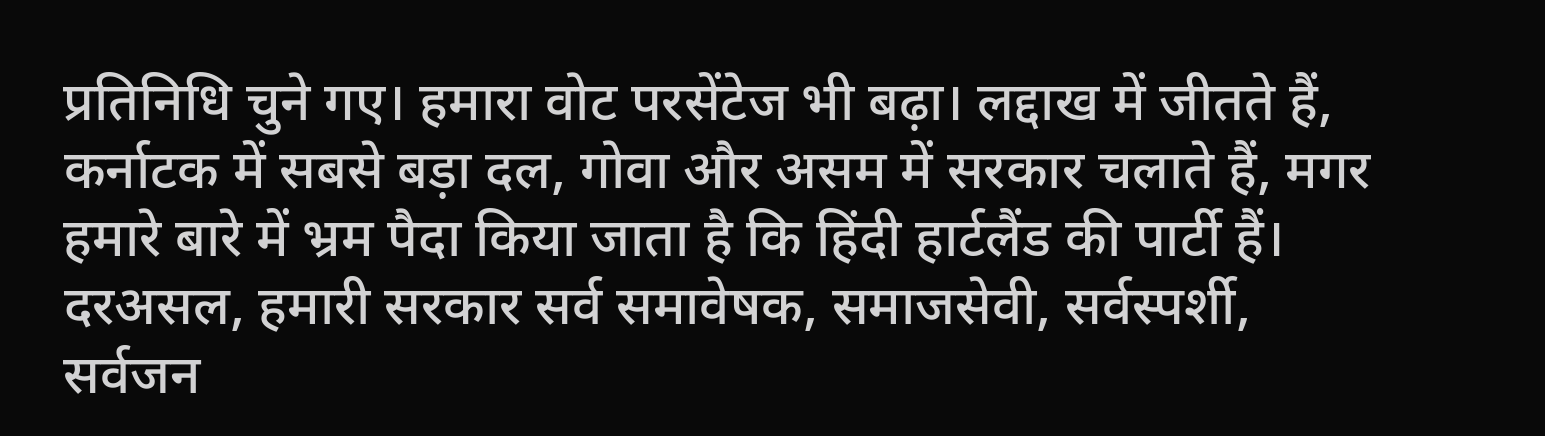प्रतिनिधि चुने गए। हमारा वोट परसेंटेज भी बढ़ा। लद्दाख में जीतते हैं, कर्नाटक में सबसे बड़ा दल, गोवा और असम में सरकार चलाते हैं, मगर हमारे बारे में भ्रम पैदा किया जाता है कि हिंदी हार्टलैंड की पार्टी हैं। दरअसल, हमारी सरकार सर्व समावेषक, समाजसेवी, सर्वस्पर्शी, सर्वजन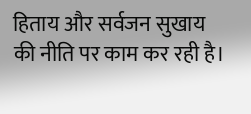हिताय और सर्वजन सुखाय की नीति पर काम कर रही है।